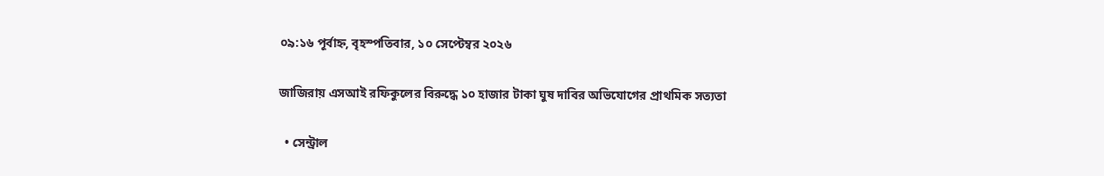০৯:১৬ পূর্বাহ্ন, বৃহস্পতিবার, ১০ সেপ্টেম্বর ২০২৬

জাজিরায় এসআই রফিকুলের বিরুদ্ধে ১০ হাজার টাকা ঘুষ দাবির অভিযোগের প্রাথমিক সত্যতা

  • সেন্ট্রাল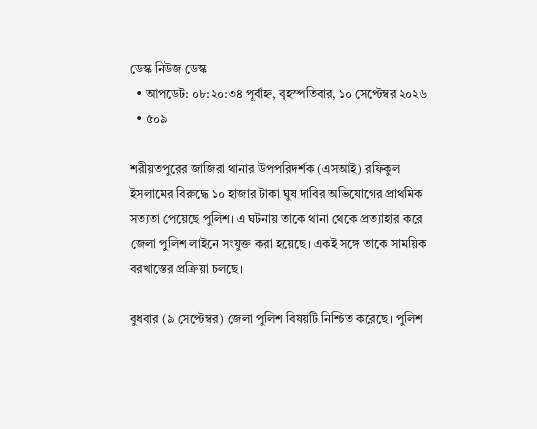ডেস্ক নিউজ ডেস্ক
  • আপডেট: ০৮:২০:৩৪ পূর্বাহ্ন, বৃহস্পতিবার, ১০ সেপ্টেম্বর ২০২৬
  • ৫০৯

শরীয়তপুরের জাজিরা থানার উপপরিদর্শক (এসআই) রফিকুল ইসলামের বিরুদ্ধে ১০ হাজার টাকা ঘুষ দাবির অভিযোগের প্রাথমিক সত্যতা পেয়েছে পুলিশ। এ ঘটনায় তাকে থানা থেকে প্রত্যাহার করে জেলা পুলিশ লাইনে সংযুক্ত করা হয়েছে। একই সঙ্গে তাকে সাময়িক বরখাস্তের প্রক্রিয়া চলছে।

বুধবার (৯ সেপ্টেম্বর) জেলা পুলিশ বিষয়টি নিশ্চিত করেছে। পুলিশ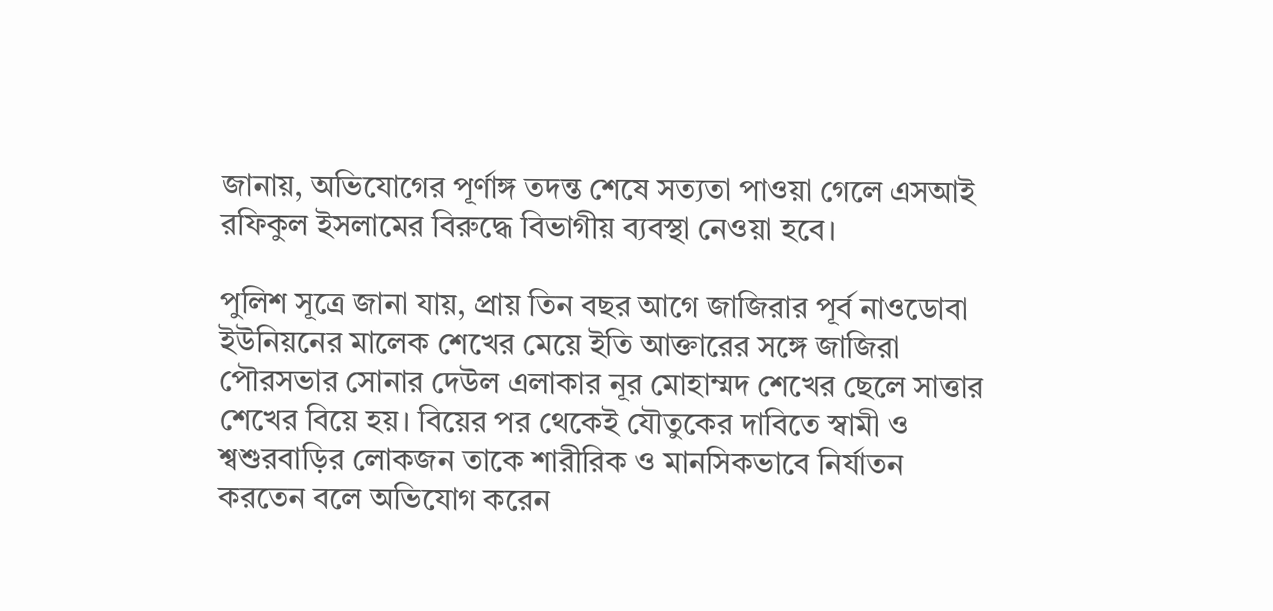জানায়, অভিযোগের পূর্ণাঙ্গ তদন্ত শেষে সত্যতা পাওয়া গেলে এসআই রফিকুল ইসলামের বিরুদ্ধে বিভাগীয় ব্যবস্থা নেওয়া হবে।

পুলিশ সূত্রে জানা যায়, প্রায় তিন বছর আগে জাজিরার পূর্ব নাওডোবা ইউনিয়নের মালেক শেখের মেয়ে ইতি আক্তারের সঙ্গে জাজিরা পৌরসভার সোনার দেউল এলাকার নূর মোহাম্মদ শেখের ছেলে সাত্তার শেখের বিয়ে হয়। বিয়ের পর থেকেই যৌতুকের দাবিতে স্বামী ও শ্বশুরবাড়ির লোকজন তাকে শারীরিক ও মানসিকভাবে নির্যাতন করতেন বলে অভিযোগ করেন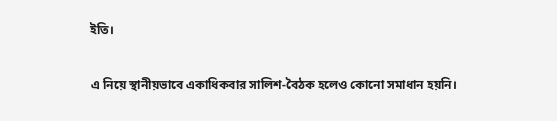ইতি।

এ নিয়ে স্থানীয়ভাবে একাধিকবার সালিশ-বৈঠক হলেও কোনো সমাধান হয়নি।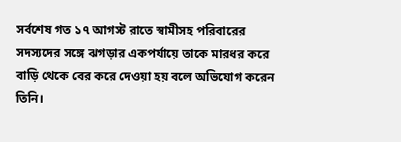সর্বশেষ গত ১৭ আগস্ট রাতে স্বামীসহ পরিবারের সদস্যদের সঙ্গে ঝগড়ার একপর্যায়ে তাকে মারধর করে বাড়ি থেকে বের করে দেওয়া হয় বলে অভিযোগ করেন তিনি।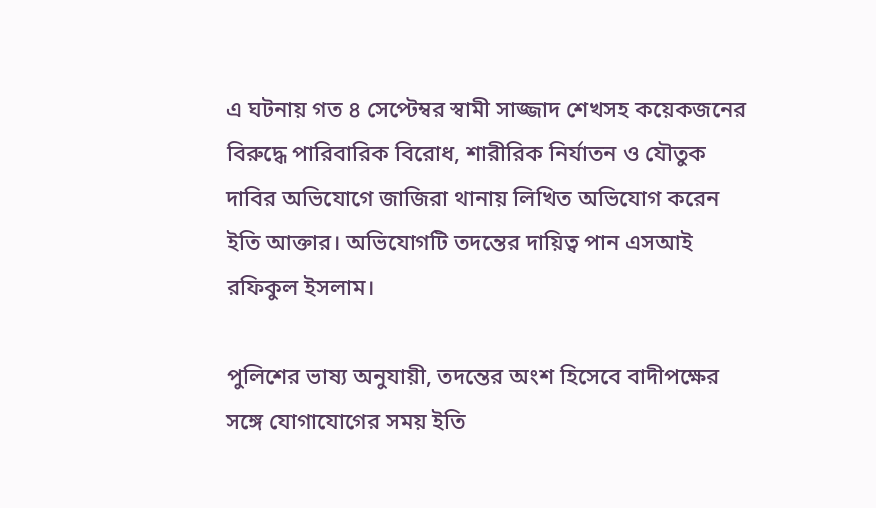এ ঘটনায় গত ৪ সেপ্টেম্বর স্বামী সাজ্জাদ শেখসহ কয়েকজনের বিরুদ্ধে পারিবারিক বিরোধ, শারীরিক নির্যাতন ও যৌতুক দাবির অভিযোগে জাজিরা থানায় লিখিত অভিযোগ করেন ইতি আক্তার। অভিযোগটি তদন্তের দায়িত্ব পান এসআই রফিকুল ইসলাম।

পুলিশের ভাষ্য অনুযায়ী, তদন্তের অংশ হিসেবে বাদীপক্ষের সঙ্গে যোগাযোগের সময় ইতি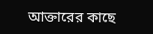আক্তারের কাছে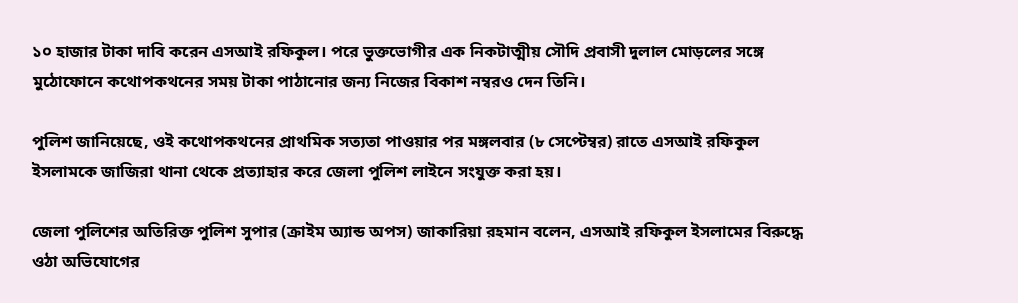১০ হাজার টাকা দাবি করেন এসআই রফিকুল। পরে ভুক্তভোগীর এক নিকটাত্মীয় সৌদি প্রবাসী দুলাল মোড়লের সঙ্গে মুঠোফোনে কথোপকথনের সময় টাকা পাঠানোর জন্য নিজের বিকাশ নম্বরও দেন তিনি।

পুলিশ জানিয়েছে, ওই কথোপকথনের প্রাথমিক সত্যতা পাওয়ার পর মঙ্গলবার (৮ সেপ্টেম্বর) রাতে এসআই রফিকুল ইসলামকে জাজিরা থানা থেকে প্রত্যাহার করে জেলা পুলিশ লাইনে সংযুক্ত করা হয়।

জেলা পুলিশের অতিরিক্ত পুলিশ সুপার (ক্রাইম অ্যান্ড অপস) জাকারিয়া রহমান বলেন, এসআই রফিকুল ইসলামের বিরুদ্ধে ওঠা অভিযোগের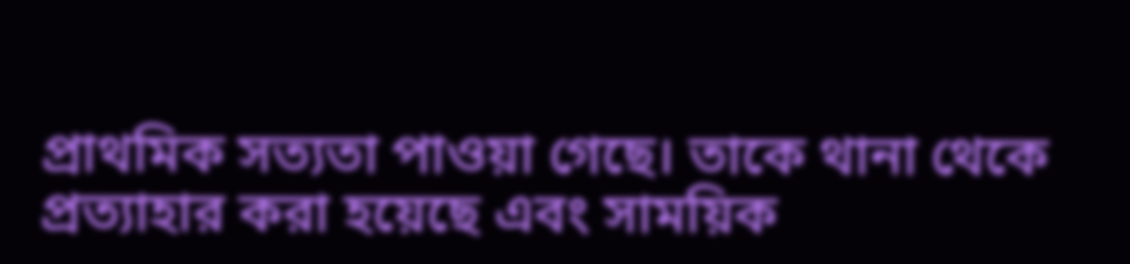প্রাথমিক সত্যতা পাওয়া গেছে। তাকে থানা থেকে প্রত্যাহার করা হয়েছে এবং সাময়িক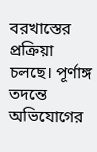বরখাস্তের প্রক্রিয়া চলছে। পূর্ণাঙ্গ তদন্তে অভিযোগের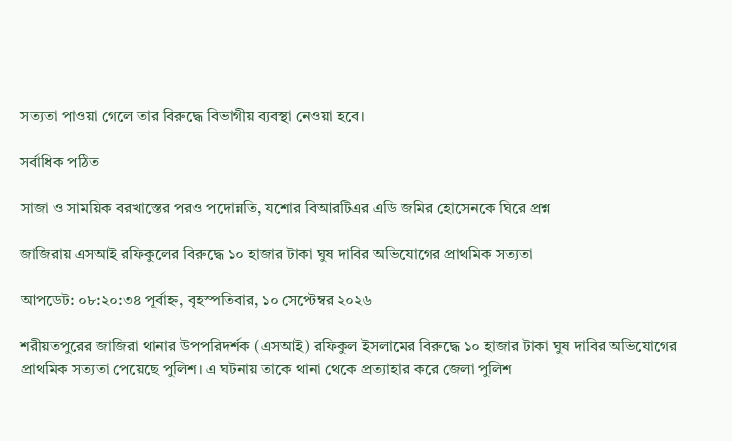সত্যতা পাওয়া গেলে তার বিরুদ্ধে বিভাগীয় ব্যবস্থা নেওয়া হবে।

সর্বাধিক পঠিত

সাজা ও সাময়িক বরখাস্তের পরও পদোন্নতি, যশোর বিআরটিএর এডি জমির হোসেনকে ঘিরে প্রশ্ন

জাজিরায় এসআই রফিকুলের বিরুদ্ধে ১০ হাজার টাকা ঘুষ দাবির অভিযোগের প্রাথমিক সত্যতা

আপডেট: ০৮:২০:৩৪ পূর্বাহ্ন, বৃহস্পতিবার, ১০ সেপ্টেম্বর ২০২৬

শরীয়তপুরের জাজিরা থানার উপপরিদর্শক (এসআই) রফিকুল ইসলামের বিরুদ্ধে ১০ হাজার টাকা ঘুষ দাবির অভিযোগের প্রাথমিক সত্যতা পেয়েছে পুলিশ। এ ঘটনায় তাকে থানা থেকে প্রত্যাহার করে জেলা পুলিশ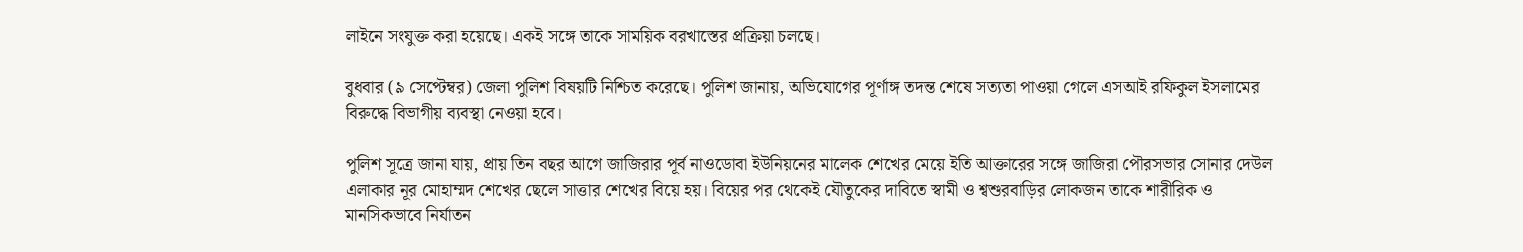লাইনে সংযুক্ত করা হয়েছে। একই সঙ্গে তাকে সাময়িক বরখাস্তের প্রক্রিয়া চলছে।

বুধবার (৯ সেপ্টেম্বর) জেলা পুলিশ বিষয়টি নিশ্চিত করেছে। পুলিশ জানায়, অভিযোগের পূর্ণাঙ্গ তদন্ত শেষে সত্যতা পাওয়া গেলে এসআই রফিকুল ইসলামের বিরুদ্ধে বিভাগীয় ব্যবস্থা নেওয়া হবে।

পুলিশ সূত্রে জানা যায়, প্রায় তিন বছর আগে জাজিরার পূর্ব নাওডোবা ইউনিয়নের মালেক শেখের মেয়ে ইতি আক্তারের সঙ্গে জাজিরা পৌরসভার সোনার দেউল এলাকার নূর মোহাম্মদ শেখের ছেলে সাত্তার শেখের বিয়ে হয়। বিয়ের পর থেকেই যৌতুকের দাবিতে স্বামী ও শ্বশুরবাড়ির লোকজন তাকে শারীরিক ও মানসিকভাবে নির্যাতন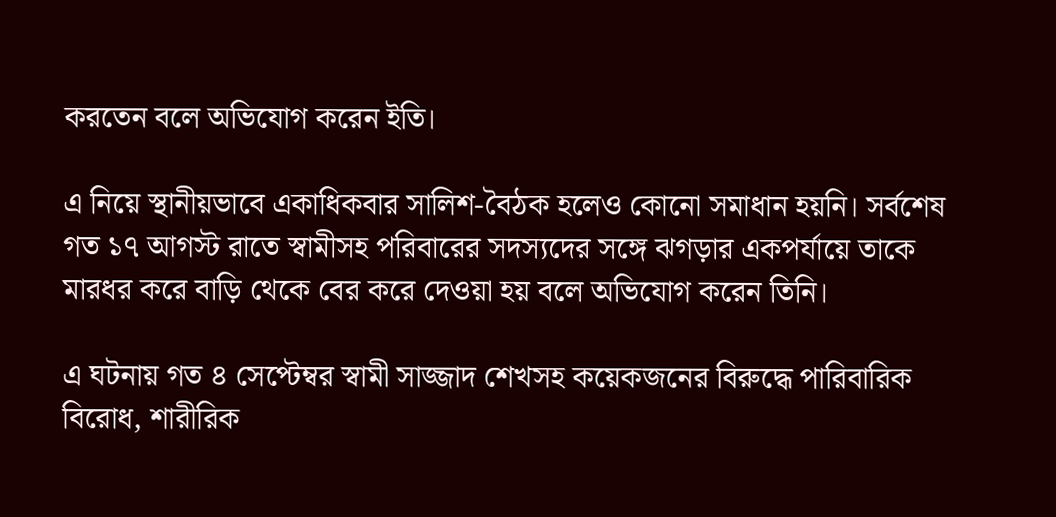করতেন বলে অভিযোগ করেন ইতি।

এ নিয়ে স্থানীয়ভাবে একাধিকবার সালিশ-বৈঠক হলেও কোনো সমাধান হয়নি। সর্বশেষ গত ১৭ আগস্ট রাতে স্বামীসহ পরিবারের সদস্যদের সঙ্গে ঝগড়ার একপর্যায়ে তাকে মারধর করে বাড়ি থেকে বের করে দেওয়া হয় বলে অভিযোগ করেন তিনি।

এ ঘটনায় গত ৪ সেপ্টেম্বর স্বামী সাজ্জাদ শেখসহ কয়েকজনের বিরুদ্ধে পারিবারিক বিরোধ, শারীরিক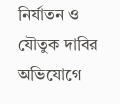নির্যাতন ও যৌতুক দাবির অভিযোগে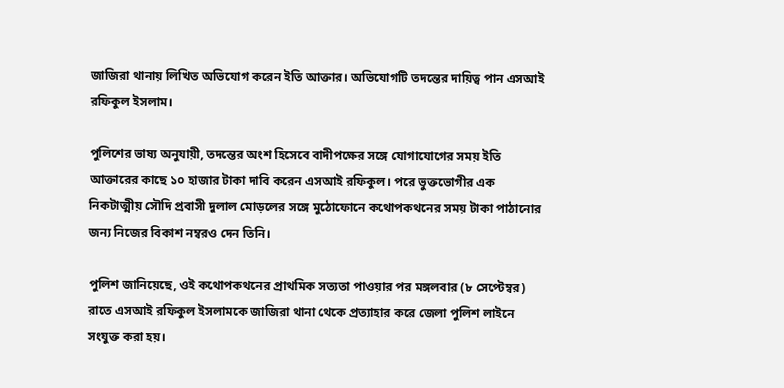জাজিরা থানায় লিখিত অভিযোগ করেন ইতি আক্তার। অভিযোগটি তদন্তের দায়িত্ব পান এসআই রফিকুল ইসলাম।

পুলিশের ভাষ্য অনুযায়ী, তদন্তের অংশ হিসেবে বাদীপক্ষের সঙ্গে যোগাযোগের সময় ইতি আক্তারের কাছে ১০ হাজার টাকা দাবি করেন এসআই রফিকুল। পরে ভুক্তভোগীর এক নিকটাত্মীয় সৌদি প্রবাসী দুলাল মোড়লের সঙ্গে মুঠোফোনে কথোপকথনের সময় টাকা পাঠানোর জন্য নিজের বিকাশ নম্বরও দেন তিনি।

পুলিশ জানিয়েছে, ওই কথোপকথনের প্রাথমিক সত্যতা পাওয়ার পর মঙ্গলবার (৮ সেপ্টেম্বর) রাতে এসআই রফিকুল ইসলামকে জাজিরা থানা থেকে প্রত্যাহার করে জেলা পুলিশ লাইনে সংযুক্ত করা হয়।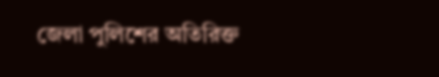জেলা পুলিশের অতিরিক্ত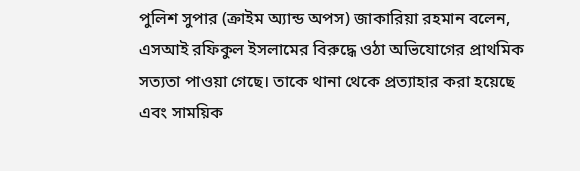পুলিশ সুপার (ক্রাইম অ্যান্ড অপস) জাকারিয়া রহমান বলেন, এসআই রফিকুল ইসলামের বিরুদ্ধে ওঠা অভিযোগের প্রাথমিক সত্যতা পাওয়া গেছে। তাকে থানা থেকে প্রত্যাহার করা হয়েছে এবং সাময়িক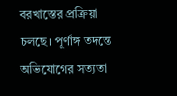বরখাস্তের প্রক্রিয়া চলছে। পূর্ণাঙ্গ তদন্তে অভিযোগের সত্যতা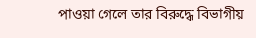পাওয়া গেলে তার বিরুদ্ধে বিভাগীয়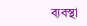ব্যবস্থা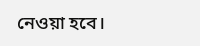নেওয়া হবে।